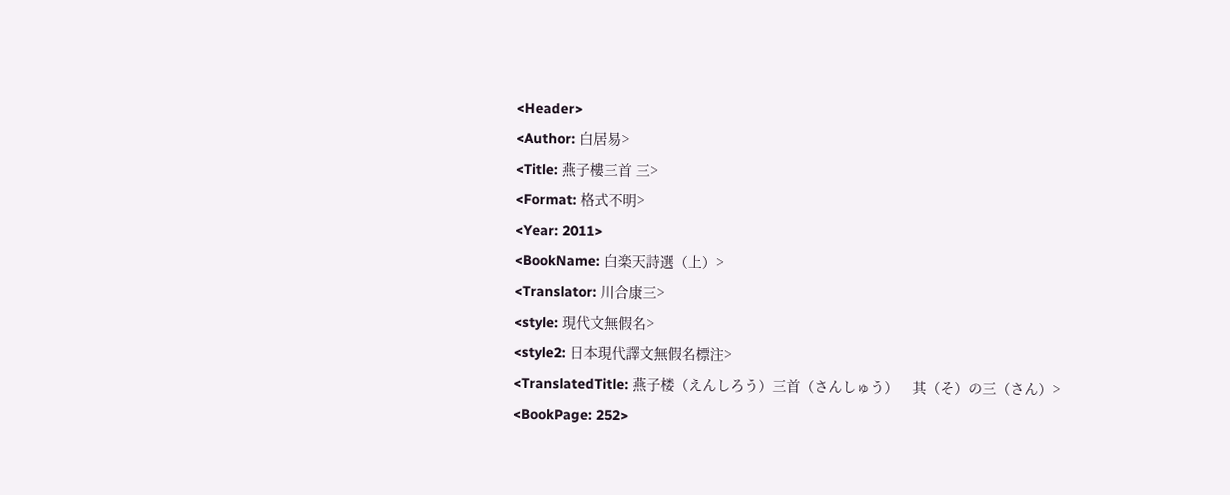<Header>
<Author: 白居易>
<Title: 燕子樓三首 三>
<Format: 格式不明>
<Year: 2011>
<BookName: 白楽天詩選（上）>
<Translator: 川合康三>
<style: 現代文無假名>
<style2: 日本現代譯文無假名標注>
<TranslatedTitle: 燕子楼（えんしろう）三首（さんしゅう）　其（そ）の三（さん）>
<BookPage: 252>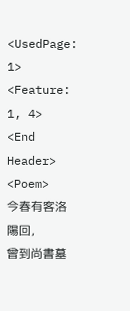<UsedPage: 1>
<Feature: 1, 4>
<End Header>
<Poem>
今春有客洛陽回，
曾到尚書墓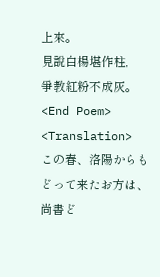上來。
見說白楊堪作柱，
爭教紅粉不成灰。
<End Poem>
<Translation>
この春、洛陽からもどって来たお方は、尚書ど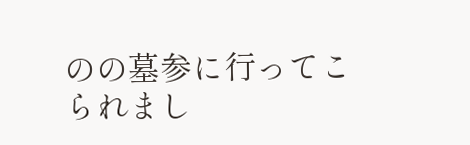のの墓参に行ってこられまし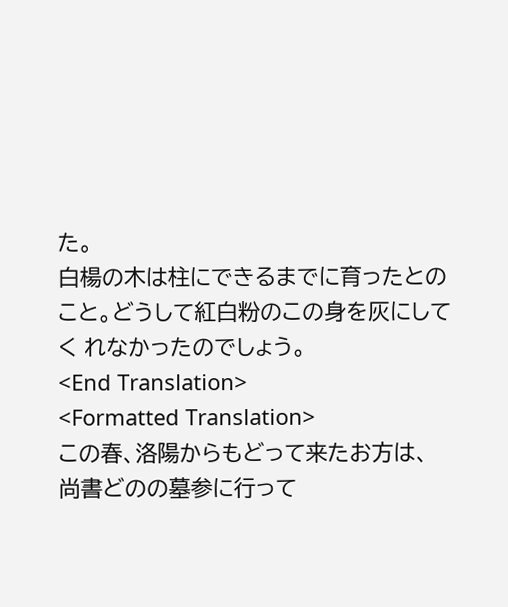た。
白楊の木は柱にできるまでに育ったとのこと。どうして紅白粉のこの身を灰にしてく れなかったのでしょう。
<End Translation>
<Formatted Translation>
この春、洛陽からもどって来たお方は、
尚書どのの墓参に行って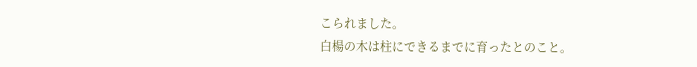こられました。
白楊の木は柱にできるまでに育ったとのこと。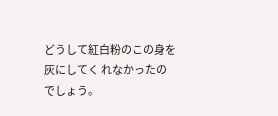どうして紅白粉のこの身を灰にしてく れなかったのでしょう。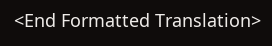<End Formatted Translation>